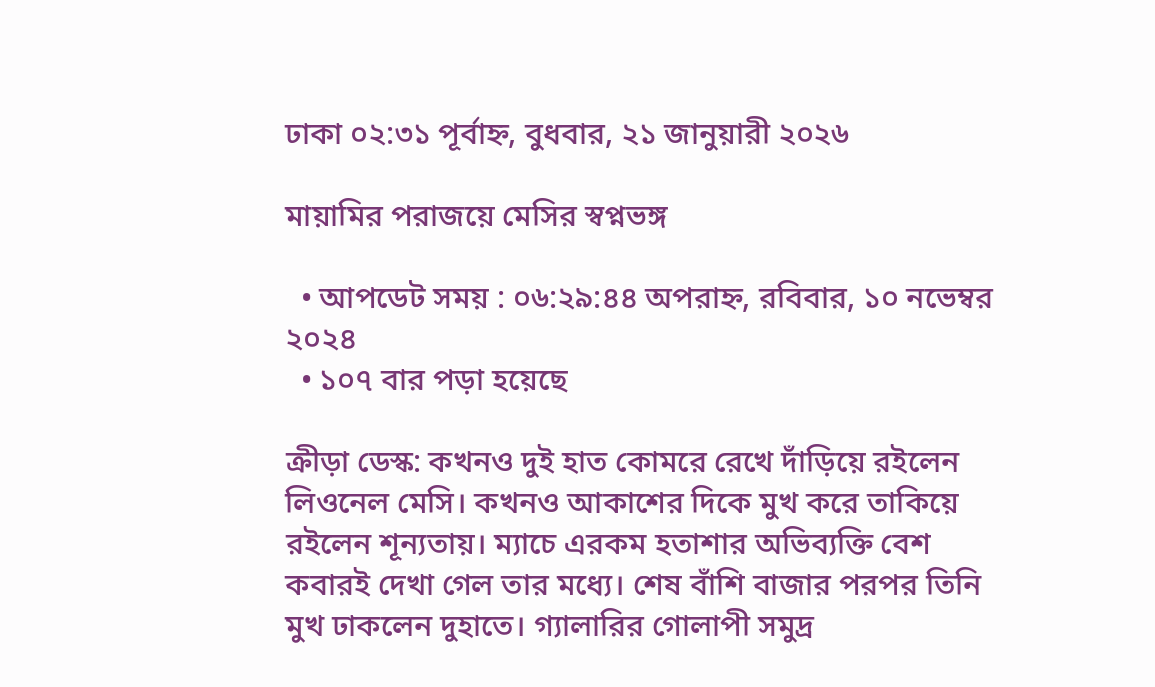ঢাকা ০২:৩১ পূর্বাহ্ন, বুধবার, ২১ জানুয়ারী ২০২৬

মায়ামির পরাজয়ে মেসির স্বপ্নভঙ্গ

  • আপডেট সময় : ০৬:২৯:৪৪ অপরাহ্ন, রবিবার, ১০ নভেম্বর ২০২৪
  • ১০৭ বার পড়া হয়েছে

ক্রীড়া ডেস্ক: কখনও দুই হাত কোমরে রেখে দাঁড়িয়ে রইলেন লিওনেল মেসি। কখনও আকাশের দিকে মুখ করে তাকিয়ে রইলেন শূন্যতায়। ম্যাচে এরকম হতাশার অভিব্যক্তি বেশ কবারই দেখা গেল তার মধ্যে। শেষ বাঁশি বাজার পরপর তিনি মুখ ঢাকলেন দুহাতে। গ্যালারির গোলাপী সমুদ্র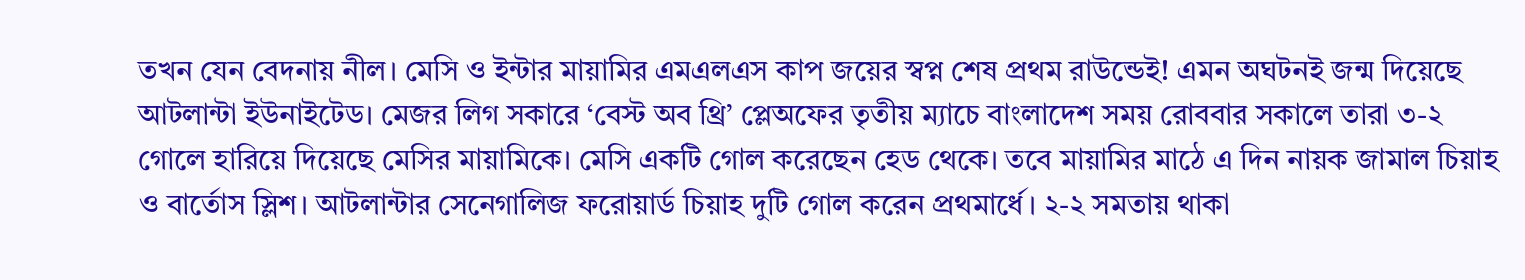তখন যেন বেদনায় নীল। মেসি ও ইন্টার মায়ামির এমএলএস কাপ জয়ের স্বপ্ন শেষ প্রথম রাউন্ডেই! এমন অঘটনই জন্ম দিয়েছে আটলান্টা ইউনাইটেড। মেজর লিগ সকারে ‘বেস্ট অব থ্রি’ প্লেঅফের তৃতীয় ম্যাচে বাংলাদেশ সময় রোববার সকালে তারা ৩-২ গোলে হারিয়ে দিয়েছে মেসির মায়ামিকে। মেসি একটি গোল করেছেন হেড থেকে। তবে মায়ামির মাঠে এ দিন নায়ক জামাল চিয়াহ ও বার্তোস স্লিশ। আটলান্টার সেনেগালিজ ফরোয়ার্ড চিয়াহ দুটি গোল করেন প্রথমার্ধে। ২-২ সমতায় থাকা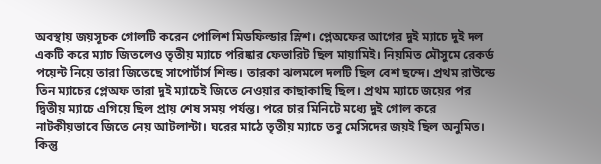অবস্থায় জয়সূচক গোলটি করেন পোলিশ মিডফিল্ডার স্লিশ। প্লেঅফের আগের দুই ম্যাচে দুই দল একটি করে ম্যাচ জিতলেও তৃতীয় ম্যাচে পরিষ্কার ফেভারিট ছিল মায়ামিই। নিয়মিত মৌসুমে রেকর্ড পয়েন্ট নিয়ে তারা জিতেছে সাপোর্টার্স শিল্ড। তারকা ঝলমলে দলটি ছিল বেশ ছন্দে। প্রথম রাউন্ডে তিন ম্যাচের প্লেঅফ তারা দুই ম্যাচেই জিতে নেওয়ার কাছাকাছি ছিল। প্রথম ম্যাচে জয়ের পর দ্বিতীয় ম্যাচে এগিয়ে ছিল প্রায় শেষ সময় পর্যন্ত। পরে চার মিনিটে মধ্যে দুই গোল করে নাটকীয়ভাবে জিতে নেয় আটলান্টা। ঘরের মাঠে তৃতীয় ম্যাচে তবু মেসিদের জয়ই ছিল অনুমিত। কিন্তু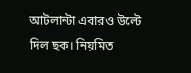আটলান্টা এবারও উল্টে দিল ছক। নিয়মিত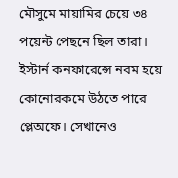মৌসুমে মায়ামির চেয়ে ৩৪ পয়েন্ট পেছনে ছিল তারা। ইস্টার্ন কনফারেন্সে নবম হয়ে কোনোরকমে উঠতে পারে প্লেঅফে। সেখানেও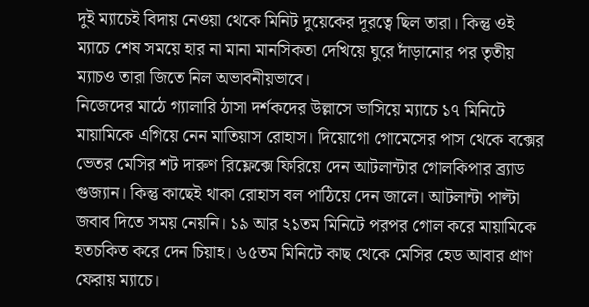দুই ম্যাচেই বিদায় নেওয়া থেকে মিনিট দুয়েকের দূরত্বে ছিল তারা। কিন্তু ওই ম্যাচে শেষ সময়ে হার না মানা মানসিকতা দেখিয়ে ঘুরে দাঁড়ানোর পর তৃতীয় ম্যাচও তারা জিতে নিল অভাবনীয়ভাবে।
নিজেদের মাঠে গ্যালারি ঠাসা দর্শকদের উল্লাসে ভাসিয়ে ম্যাচে ১৭ মিনিটে মায়ামিকে এগিয়ে নেন মাতিয়াস রোহাস। দিয়োগো গোমেসের পাস থেকে বক্সের ভেতর মেসির শট দারুণ রিফ্লেক্সে ফিরিয়ে দেন আটলান্টার গোলকিপার ব্র্যাড গুজ্যান। কিন্তু কাছেই থাকা রোহাস বল পাঠিয়ে দেন জালে। আটলান্টা পাল্টা জবাব দিতে সময় নেয়নি। ১৯ আর ২১তম মিনিটে পরপর গোল করে মায়ামিকে হতচকিত করে দেন চিয়াহ। ৬৫তম মিনিটে কাছ থেকে মেসির হেড আবার প্রাণ ফেরায় ম্যাচে।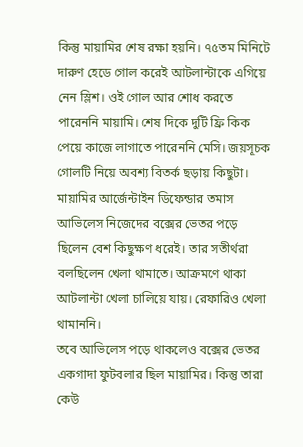কিন্তু মায়ামির শেষ রক্ষা হয়নি। ৭৫তম মিনিটে দারুণ হেডে গোল করেই আটলান্টাকে এগিয়ে নেন স্লিশ। ওই গোল আর শোধ করতে পারেননি মায়ামি। শেষ দিকে দুটি ফ্রি কিক পেয়ে কাজে লাগাতে পারেননি মেসি। জয়সূচক গোলটি নিয়ে অবশ্য বিতর্ক ছড়ায় কিছুটা। মায়ামির আর্জেন্টাইন ডিফেন্ডার তমাস আভিলেস নিজেদের বক্সের ভেতর পড়ে ছিলেন বেশ কিছুক্ষণ ধরেই। তার সতীর্থরা বলছিলেন খেলা থামাতে। আক্রমণে থাকা আটলান্টা খেলা চালিয়ে যায়। রেফারিও খেলা থামাননি।
তবে আভিলেস পড়ে থাকলেও বক্সের ভেতর একগাদা ফুটবলার ছিল মায়ামির। কিন্তু তারা কেউ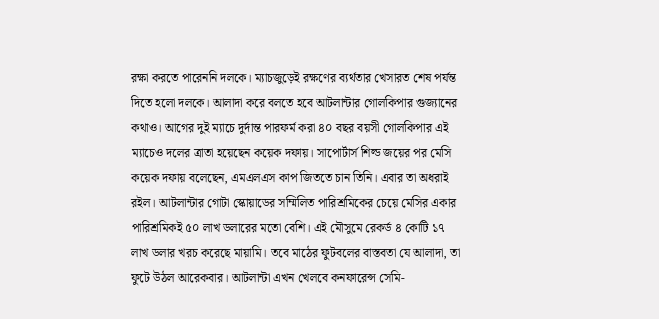রক্ষা করতে পারেননি দলকে। ম্যাচজুড়েই রক্ষণের ব্যর্থতার খেসারত শেষ পর্যন্ত দিতে হলো দলকে। আলাদা করে বলতে হবে আটলান্টার গোলকিপার গুজ্যানের কথাও। আগের দুই ম্যাচে দুর্দান্ত পারফর্ম করা ৪০ বছর বয়সী গোলকিপার এই ম্যাচেও দলের ত্রাতা হয়েছেন কয়েক দফায়। সাপোর্টার্স শিল্ড জয়ের পর মেসি কয়েক দফায় বলেছেন, এমএলএস কাপ জিততে চান তিনি। এবার তা অধরাই রইল। আটলান্টার গোটা স্কোয়াডের সম্মিলিত পারিশ্রমিকের চেয়ে মেসির একার পারিশ্রমিকই ৫০ লাখ ডলারের মতো বেশি। এই মৌসুমে রেকর্ড ৪ কোটি ১৭ লাখ ডলার খরচ করেছে মায়ামি। তবে মাঠের ফুটবলের বাস্তবতা যে আলাদা, তা ফুটে উঠল আরেকবার। আটলান্টা এখন খেলবে কনফারেন্স সেমি-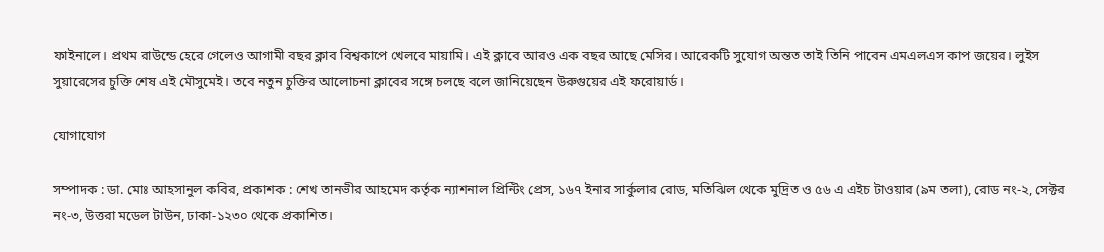ফাইনালে। প্রথম রাউন্ডে হেরে গেলেও আগামী বছর ক্লাব বিশ্বকাপে খেলবে মায়ামি। এই ক্লাবে আরও এক বছর আছে মেসির। আরেকটি সুযোগ অন্তত তাই তিনি পাবেন এমএলএস কাপ জয়ের। লুইস সুয়ারেসের চুক্তি শেষ এই মৌসুমেই। তবে নতুন চুক্তির আলোচনা ক্লাবের সঙ্গে চলছে বলে জানিয়েছেন উরুগুয়ের এই ফরোয়ার্ড।

যোগাযোগ

সম্পাদক : ডা. মোঃ আহসানুল কবির, প্রকাশক : শেখ তানভীর আহমেদ কর্তৃক ন্যাশনাল প্রিন্টিং প্রেস, ১৬৭ ইনার সার্কুলার রোড, মতিঝিল থেকে মুদ্রিত ও ৫৬ এ এইচ টাওয়ার (৯ম তলা), রোড নং-২, সেক্টর নং-৩, উত্তরা মডেল টাউন, ঢাকা-১২৩০ থেকে প্রকাশিত।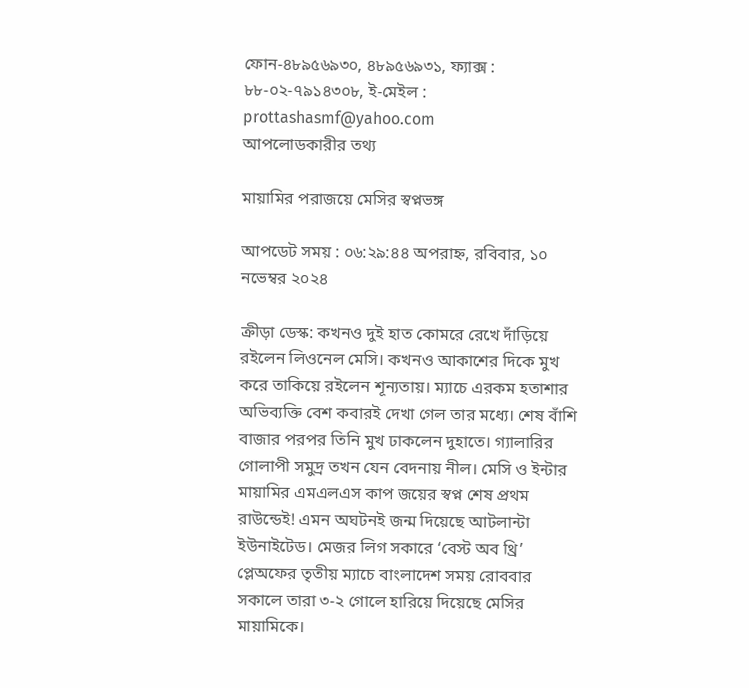ফোন-৪৮৯৫৬৯৩০, ৪৮৯৫৬৯৩১, ফ্যাক্স : ৮৮-০২-৭৯১৪৩০৮, ই-মেইল : prottashasmf@yahoo.com
আপলোডকারীর তথ্য

মায়ামির পরাজয়ে মেসির স্বপ্নভঙ্গ

আপডেট সময় : ০৬:২৯:৪৪ অপরাহ্ন, রবিবার, ১০ নভেম্বর ২০২৪

ক্রীড়া ডেস্ক: কখনও দুই হাত কোমরে রেখে দাঁড়িয়ে রইলেন লিওনেল মেসি। কখনও আকাশের দিকে মুখ করে তাকিয়ে রইলেন শূন্যতায়। ম্যাচে এরকম হতাশার অভিব্যক্তি বেশ কবারই দেখা গেল তার মধ্যে। শেষ বাঁশি বাজার পরপর তিনি মুখ ঢাকলেন দুহাতে। গ্যালারির গোলাপী সমুদ্র তখন যেন বেদনায় নীল। মেসি ও ইন্টার মায়ামির এমএলএস কাপ জয়ের স্বপ্ন শেষ প্রথম রাউন্ডেই! এমন অঘটনই জন্ম দিয়েছে আটলান্টা ইউনাইটেড। মেজর লিগ সকারে ‘বেস্ট অব থ্রি’ প্লেঅফের তৃতীয় ম্যাচে বাংলাদেশ সময় রোববার সকালে তারা ৩-২ গোলে হারিয়ে দিয়েছে মেসির মায়ামিকে।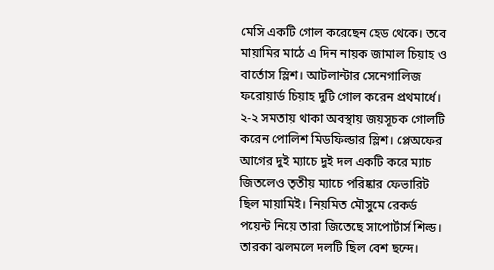মেসি একটি গোল করেছেন হেড থেকে। তবে মায়ামির মাঠে এ দিন নায়ক জামাল চিয়াহ ও বার্তোস স্লিশ। আটলান্টার সেনেগালিজ ফরোয়ার্ড চিয়াহ দুটি গোল করেন প্রথমার্ধে। ২-২ সমতায় থাকা অবস্থায় জয়সূচক গোলটি করেন পোলিশ মিডফিল্ডার স্লিশ। প্লেঅফের আগের দুই ম্যাচে দুই দল একটি করে ম্যাচ জিতলেও তৃতীয় ম্যাচে পরিষ্কার ফেভারিট ছিল মায়ামিই। নিয়মিত মৌসুমে রেকর্ড পয়েন্ট নিয়ে তারা জিতেছে সাপোর্টার্স শিল্ড। তারকা ঝলমলে দলটি ছিল বেশ ছন্দে।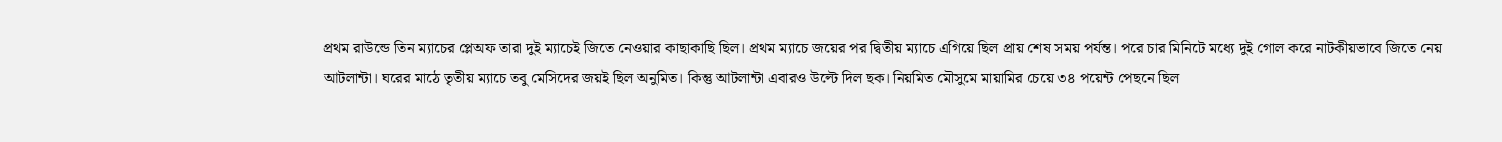প্রথম রাউন্ডে তিন ম্যাচের প্লেঅফ তারা দুই ম্যাচেই জিতে নেওয়ার কাছাকাছি ছিল। প্রথম ম্যাচে জয়ের পর দ্বিতীয় ম্যাচে এগিয়ে ছিল প্রায় শেষ সময় পর্যন্ত। পরে চার মিনিটে মধ্যে দুই গোল করে নাটকীয়ভাবে জিতে নেয় আটলান্টা। ঘরের মাঠে তৃতীয় ম্যাচে তবু মেসিদের জয়ই ছিল অনুমিত। কিন্তু আটলান্টা এবারও উল্টে দিল ছক। নিয়মিত মৌসুমে মায়ামির চেয়ে ৩৪ পয়েন্ট পেছনে ছিল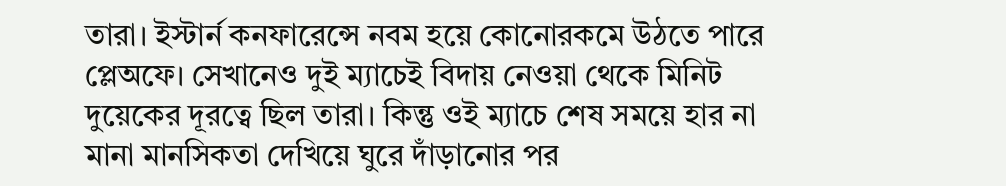তারা। ইস্টার্ন কনফারেন্সে নবম হয়ে কোনোরকমে উঠতে পারে প্লেঅফে। সেখানেও দুই ম্যাচেই বিদায় নেওয়া থেকে মিনিট দুয়েকের দূরত্বে ছিল তারা। কিন্তু ওই ম্যাচে শেষ সময়ে হার না মানা মানসিকতা দেখিয়ে ঘুরে দাঁড়ানোর পর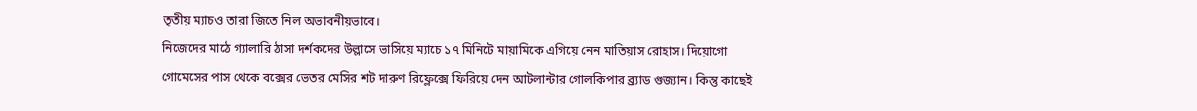তৃতীয় ম্যাচও তারা জিতে নিল অভাবনীয়ভাবে।
নিজেদের মাঠে গ্যালারি ঠাসা দর্শকদের উল্লাসে ভাসিয়ে ম্যাচে ১৭ মিনিটে মায়ামিকে এগিয়ে নেন মাতিয়াস রোহাস। দিয়োগো গোমেসের পাস থেকে বক্সের ভেতর মেসির শট দারুণ রিফ্লেক্সে ফিরিয়ে দেন আটলান্টার গোলকিপার ব্র্যাড গুজ্যান। কিন্তু কাছেই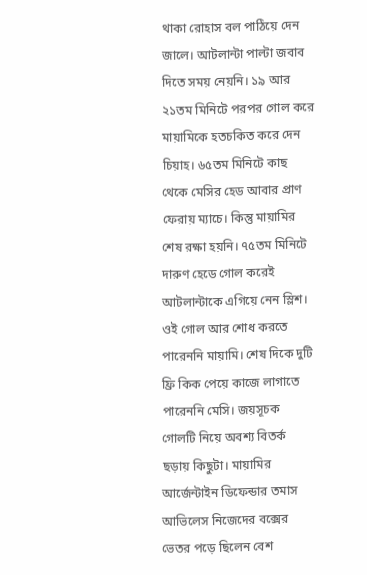থাকা রোহাস বল পাঠিয়ে দেন জালে। আটলান্টা পাল্টা জবাব দিতে সময় নেয়নি। ১৯ আর ২১তম মিনিটে পরপর গোল করে মায়ামিকে হতচকিত করে দেন চিয়াহ। ৬৫তম মিনিটে কাছ থেকে মেসির হেড আবার প্রাণ ফেরায় ম্যাচে। কিন্তু মায়ামির শেষ রক্ষা হয়নি। ৭৫তম মিনিটে দারুণ হেডে গোল করেই আটলান্টাকে এগিয়ে নেন স্লিশ। ওই গোল আর শোধ করতে পারেননি মায়ামি। শেষ দিকে দুটি ফ্রি কিক পেয়ে কাজে লাগাতে পারেননি মেসি। জয়সূচক গোলটি নিয়ে অবশ্য বিতর্ক ছড়ায় কিছুটা। মায়ামির আর্জেন্টাইন ডিফেন্ডার তমাস আভিলেস নিজেদের বক্সের ভেতর পড়ে ছিলেন বেশ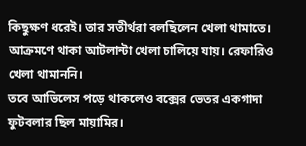কিছুক্ষণ ধরেই। তার সতীর্থরা বলছিলেন খেলা থামাতে। আক্রমণে থাকা আটলান্টা খেলা চালিয়ে যায়। রেফারিও খেলা থামাননি।
তবে আভিলেস পড়ে থাকলেও বক্সের ভেতর একগাদা ফুটবলার ছিল মায়ামির।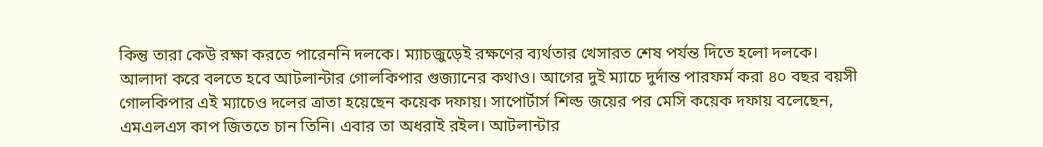কিন্তু তারা কেউ রক্ষা করতে পারেননি দলকে। ম্যাচজুড়েই রক্ষণের ব্যর্থতার খেসারত শেষ পর্যন্ত দিতে হলো দলকে। আলাদা করে বলতে হবে আটলান্টার গোলকিপার গুজ্যানের কথাও। আগের দুই ম্যাচে দুর্দান্ত পারফর্ম করা ৪০ বছর বয়সী গোলকিপার এই ম্যাচেও দলের ত্রাতা হয়েছেন কয়েক দফায়। সাপোর্টার্স শিল্ড জয়ের পর মেসি কয়েক দফায় বলেছেন, এমএলএস কাপ জিততে চান তিনি। এবার তা অধরাই রইল। আটলান্টার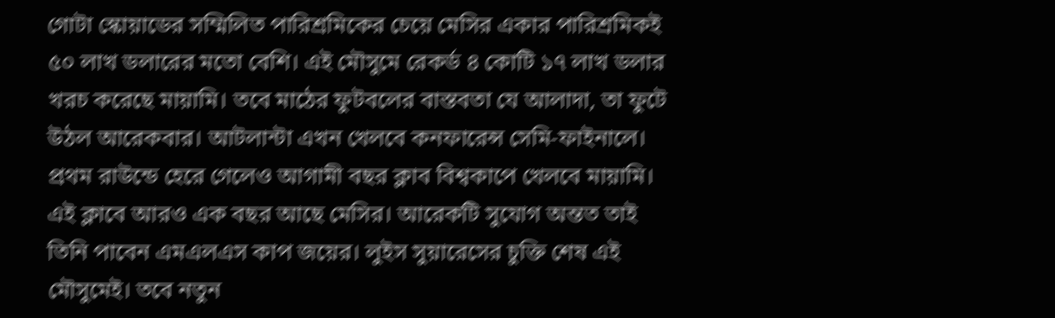গোটা স্কোয়াডের সম্মিলিত পারিশ্রমিকের চেয়ে মেসির একার পারিশ্রমিকই ৫০ লাখ ডলারের মতো বেশি। এই মৌসুমে রেকর্ড ৪ কোটি ১৭ লাখ ডলার খরচ করেছে মায়ামি। তবে মাঠের ফুটবলের বাস্তবতা যে আলাদা, তা ফুটে উঠল আরেকবার। আটলান্টা এখন খেলবে কনফারেন্স সেমি-ফাইনালে। প্রথম রাউন্ডে হেরে গেলেও আগামী বছর ক্লাব বিশ্বকাপে খেলবে মায়ামি। এই ক্লাবে আরও এক বছর আছে মেসির। আরেকটি সুযোগ অন্তত তাই তিনি পাবেন এমএলএস কাপ জয়ের। লুইস সুয়ারেসের চুক্তি শেষ এই মৌসুমেই। তবে নতুন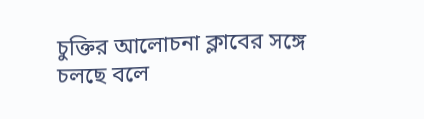চুক্তির আলোচনা ক্লাবের সঙ্গে চলছে বলে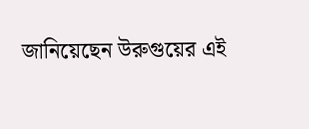জানিয়েছেন উরুগুয়ের এই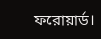ফরোয়ার্ড।